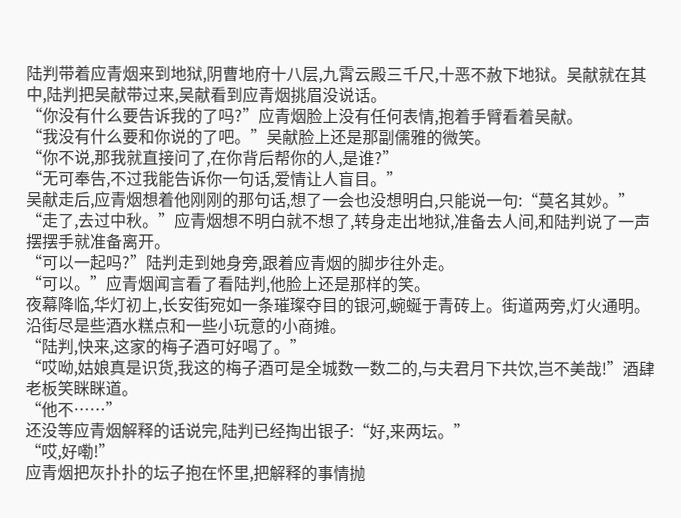陆判带着应青烟来到地狱,阴曹地府十八层,九霄云殿三千尺,十恶不赦下地狱。吴献就在其中,陆判把吴献带过来,吴献看到应青烟挑眉没说话。
“你没有什么要告诉我的了吗?”应青烟脸上没有任何表情,抱着手臂看着吴献。
“我没有什么要和你说的了吧。”吴献脸上还是那副儒雅的微笑。
“你不说,那我就直接问了,在你背后帮你的人,是谁?”
“无可奉告,不过我能告诉你一句话,爱情让人盲目。”
吴献走后,应青烟想着他刚刚的那句话,想了一会也没想明白,只能说一句:“莫名其妙。”
“走了,去过中秋。”应青烟想不明白就不想了,转身走出地狱,准备去人间,和陆判说了一声摆摆手就准备离开。
“可以一起吗?”陆判走到她身旁,跟着应青烟的脚步往外走。
“可以。”应青烟闻言看了看陆判,他脸上还是那样的笑。
夜幕降临,华灯初上,长安街宛如一条璀璨夺目的银河,蜿蜒于青砖上。街道两旁,灯火通明。沿街尽是些酒水糕点和一些小玩意的小商摊。
“陆判,快来,这家的梅子酒可好喝了。”
“哎呦,姑娘真是识货,我这的梅子酒可是全城数一数二的,与夫君月下共饮,岂不美哉!”酒肆老板笑眯眯道。
“他不……”
还没等应青烟解释的话说完,陆判已经掏出银子:“好,来两坛。”
“哎,好嘞!”
应青烟把灰扑扑的坛子抱在怀里,把解释的事情抛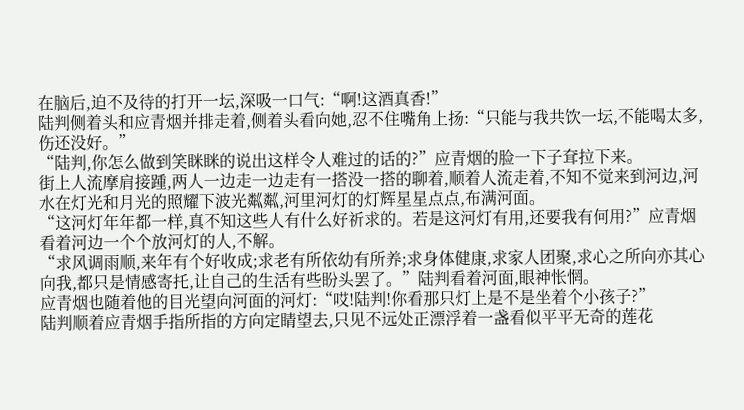在脑后,迫不及待的打开一坛,深吸一口气:“啊!这酒真香!”
陆判侧着头和应青烟并排走着,侧着头看向她,忍不住嘴角上扬:“只能与我共饮一坛,不能喝太多,伤还没好。”
“陆判,你怎么做到笑眯眯的说出这样令人难过的话的?”应青烟的脸一下子耷拉下来。
街上人流摩肩接踵,两人一边走一边走有一搭没一搭的聊着,顺着人流走着,不知不觉来到河边,河水在灯光和月光的照耀下波光粼粼,河里河灯的灯辉星星点点,布满河面。
“这河灯年年都一样,真不知这些人有什么好祈求的。若是这河灯有用,还要我有何用?”应青烟看着河边一个个放河灯的人,不解。
“求风调雨顺,来年有个好收成;求老有所依幼有所养;求身体健康,求家人团聚,求心之所向亦其心向我,都只是情感寄托,让自己的生活有些盼头罢了。”陆判看着河面,眼神怅惘。
应青烟也随着他的目光望向河面的河灯:“哎!陆判!你看那只灯上是不是坐着个小孩子?”
陆判顺着应青烟手指所指的方向定睛望去,只见不远处正漂浮着一盏看似平平无奇的莲花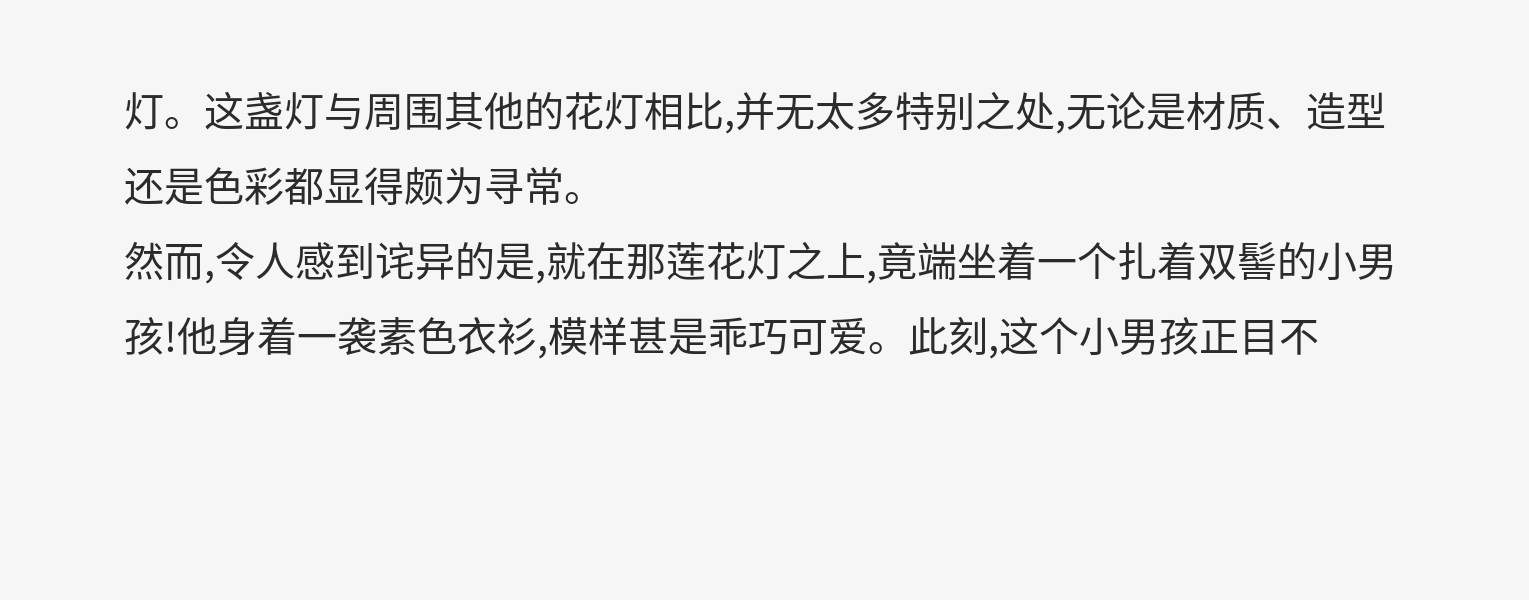灯。这盏灯与周围其他的花灯相比,并无太多特别之处,无论是材质、造型还是色彩都显得颇为寻常。
然而,令人感到诧异的是,就在那莲花灯之上,竟端坐着一个扎着双髻的小男孩!他身着一袭素色衣衫,模样甚是乖巧可爱。此刻,这个小男孩正目不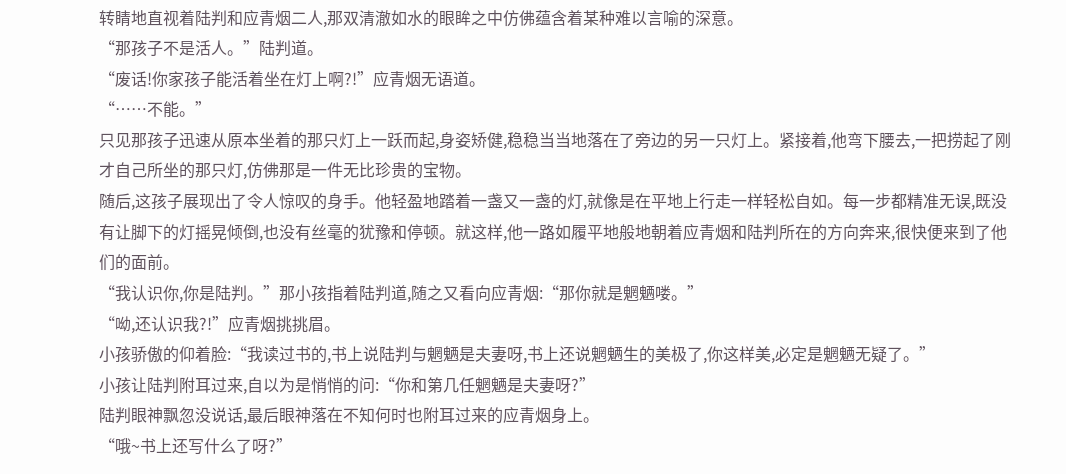转睛地直视着陆判和应青烟二人,那双清澈如水的眼眸之中仿佛蕴含着某种难以言喻的深意。
“那孩子不是活人。”陆判道。
“废话!你家孩子能活着坐在灯上啊?!”应青烟无语道。
“……不能。”
只见那孩子迅速从原本坐着的那只灯上一跃而起,身姿矫健,稳稳当当地落在了旁边的另一只灯上。紧接着,他弯下腰去,一把捞起了刚才自己所坐的那只灯,仿佛那是一件无比珍贵的宝物。
随后,这孩子展现出了令人惊叹的身手。他轻盈地踏着一盏又一盏的灯,就像是在平地上行走一样轻松自如。每一步都精准无误,既没有让脚下的灯摇晃倾倒,也没有丝毫的犹豫和停顿。就这样,他一路如履平地般地朝着应青烟和陆判所在的方向奔来,很快便来到了他们的面前。
“我认识你,你是陆判。”那小孩指着陆判道,随之又看向应青烟:“那你就是魍魉喽。”
“呦,还认识我?!”应青烟挑挑眉。
小孩骄傲的仰着脸:“我读过书的,书上说陆判与魍魉是夫妻呀,书上还说魍魉生的美极了,你这样美,必定是魍魉无疑了。”
小孩让陆判附耳过来,自以为是悄悄的问:“你和第几任魍魉是夫妻呀?”
陆判眼神飘忽没说话,最后眼神落在不知何时也附耳过来的应青烟身上。
“哦~书上还写什么了呀?”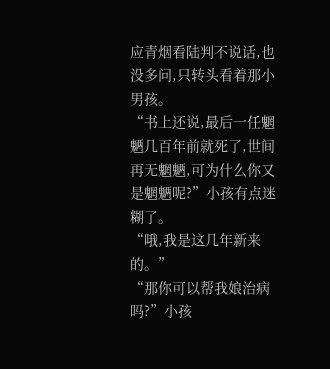应青烟看陆判不说话,也没多问,只转头看着那小男孩。
“书上还说,最后一任魍魉几百年前就死了,世间再无魍魉,可为什么你又是魍魉呢?”小孩有点迷糊了。
“哦,我是这几年新来的。”
“那你可以帮我娘治病吗?”小孩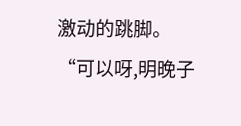激动的跳脚。
“可以呀,明晚子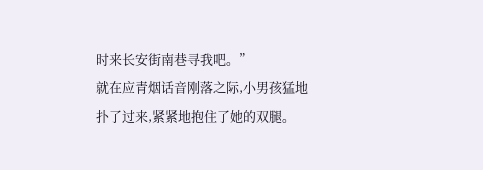时来长安街南巷寻我吧。”
就在应青烟话音刚落之际,小男孩猛地扑了过来,紧紧地抱住了她的双腿。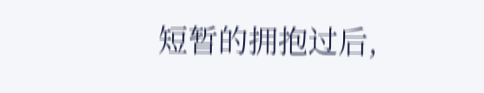短暂的拥抱过后,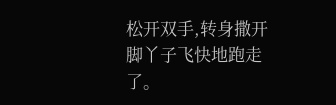松开双手,转身撒开脚丫子飞快地跑走了。